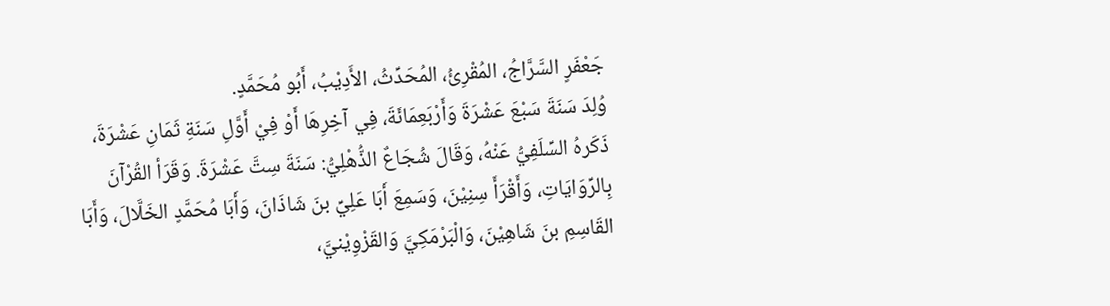جَعْفَرٍ السَّرَّاجُ، المُقْرِئُ، المُحَدِّثُ، الأَدِيْبُ، أَبُو مُحَمَّدٍ.
وُلِدَ سَنَةَ سَبْعَ عَشْرَةَ وَأَرْبَعِمَائَةَ، فِي آخِرِهَا أَوْ فِيْ أَوَّلِ سَنَةِ ثَمَانِ عَشْرَةَ، ذَكَرهُ السِّلَفِيُّ عَنْهُ، وَقَالَ شُجَاعٌ الذُّهْلِيُّ: سَنَةَ سِتَّ عَشْرَةَ. وَقَرَأ القُرْآنَ بِالرِّوَايَاتِ، وَأَقْرَأَ سِنِيْنَ، وَسَمِعَ أَبَا عَلِيِّ بنَ شَاذَانَ، وَأَبَا مُحَمَّدٍ الخَلَّالَ، وَأَبَا القَاسِمِ بنَ شَاهِيْنَ، وَالْبَرْمَكِيَّ وَالقَزْوِيْنيَّ،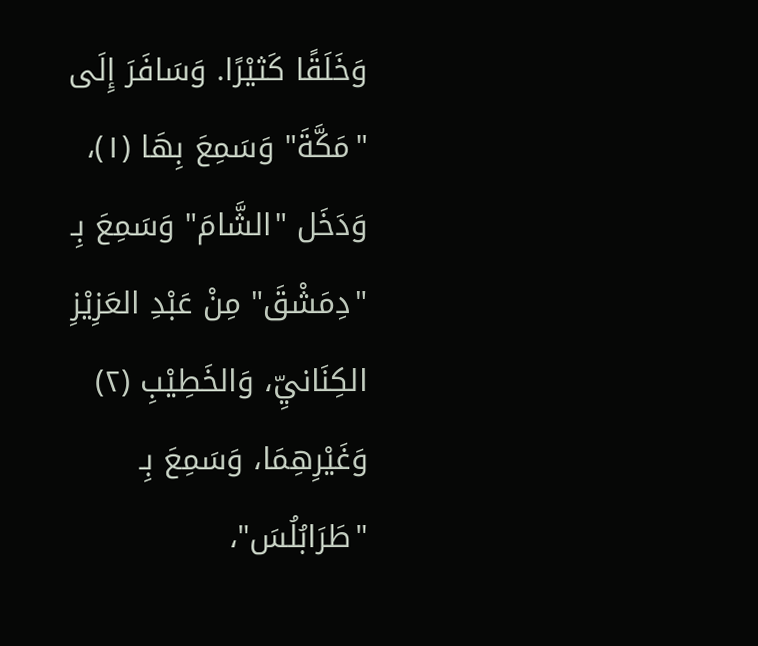وَخَلَقًا كَثيْرًا. وَسَافَرَ إِلَى "مَكَّةَ" وَسَمِعَ بِهَا (١)، وَدَخَل "الشَّامَ" وَسَمِعَ بِـ "دِمَشْقَ" مِنْ عَبْدِ العَزِيْزِ الكِنَانيِّ، وَالخَطِيْبِ (٢) وَغَيْرِهِمَا، وَسَمِعَ بِـ "طَرَابُلُسَ"،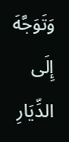وَتَوَجَّهَ إِلَى الدِّيَارِ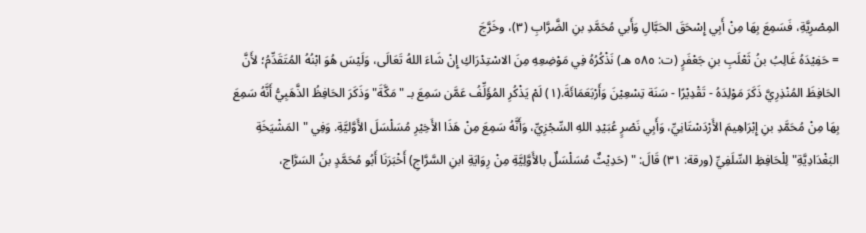المِصْرِيَّةِ، فَسَمِعَ بِهَا مِنْ أَبِي إِسْحَقَ الحَبَّالِ وَأَبي مُحَمَّدِ بنِ الضَّرَّابِ (٣)، وخَرَّجَ
= حَفِيْدَهُ غَالِبُ بنُ ثَعْلَبِ بنِ جَعْفَرٍ (ت: ٥٨٥ هـ) نَذْكُرُهُ فِي مَوْضِعِهِ مِنَ الاسْتِدْرَاكِ إِنْ شَاءَ اللهُ تَعَالَى، وَلَيْسَ هُوَ ابْنُهُ المُتَقَدِّمُ؛ لأَنَّ الحَافِظَ المُنْذِرِيَّ ذَكَرَ مَوْلِدَهُ - تَقْدِيْرًا - سَنَة تِسْعِيْنَ وَأَرْبَعَمَائَةَ.(١) لَمْ يَذْكُرِ المُؤَلِّفُ عَمَّن سَمِعَ بـ "مَكَّةَ" وَذَكَرَ الحَافِظُ الذَّهَبِيُّ أَنَّهُ سَمِعَ بِهَا مِنْ مُحَمَّدِ بنِ إِبْرَاهِيمَ الأَرْدَسْتَانِيِّ، وَأَبِي نَصْرٍ عُبَيْدِ اللهِ السِّجْزِيِّ، وَأَنَّهُ سَمِعَ مِنْ هَذَا الأَخِيْرِ مُسَلْسَلَ الأَوَّليَّةِ. وَفِي "المَشْيَخَةِ البَغْدَادِيَّةِ" لِلْحَافِظِ السِّلَفِيِّ (ورقة: ٣١) قَالَ: " (حَدِيْثٌ مُسَلْسَلٌ بالأَوَّلِيَّةِ مِنْ رِوَايَةِ ابنِ السَّرَّاجِ) أَخْبَرَنَا أَبُو مُحَمَّدٍ بنُ السَرَّاج،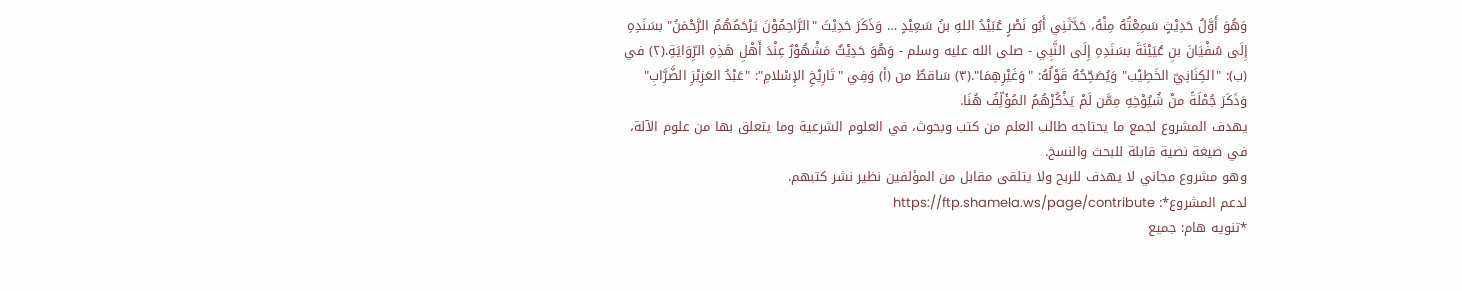وَهُوَ أَوَّلُ حَدِيْثٍ سَمِعْتُهُ مِنْهُ، حَدَّثَنِي أَبُو نَصْرٍ عُبَيْدُ اللهِ بنُ سَعِيْدٍ … وَذَكَرَ حَدِيْثَ "الرَّاحِمُوْنَ يَرْحَمُهُمُ الرَّحْمَنُ" بسَنَدِهِ إِلَى سُفْيَانَ بنِ عُيَيْنَةَ بسَنَدِهِ إِلَى النَّبِي - صلى الله عليه وسلم - وَهُوَ حَدِيْثٌ مَشْهُوْرٌ عِنْدَ أَهْلِ هَذِهِ الرِّوَايَةِ.(٢) في (ب): "الكِنَانِيّ الخَطِيْب" وَيُصَحِّحُهُ قَوْلُهُ: "وَغَيْرِهِمَا".(٣) سَاقطٌ من (أ) وَفِي "تَارِيْخِ الإِسْلامِ": "عَبْدُ العَزِيْزِ الضَّرَّابِ" وَذَكَرَ جُمْلَةً منْ شُيُوْخِهِ مِمَّن لَمْ يَذْكُرْهُمُ المُؤَلِّفُ هُنَا.
يهدف المشروع لجمع ما يحتاجه طالب العلم من كتب وبحوث، في العلوم الشرعية وما يتعلق بها من علوم الآلة، في صيغة نصية قابلة للبحث والنسخ.
وهو مشروع مجاني لا يهدف للربح ولا يتلقى مقابل من المؤلفين نظير نشر كتبهم.
لدعم المشروع*: https://ftp.shamela.ws/page/contribute
*تنويه هام: جميع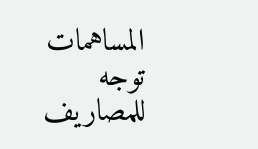المساهمات توجه للمصاريف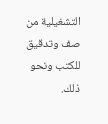التشغيلية من صف وتدقيق للكتب ونحو ذلك.